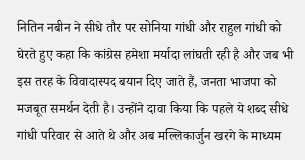नितिन नबीन ने सीधे तौर पर सोनिया गांधी और राहुल गांधी को घेरते हुए कहा कि कांग्रेस हमेशा मर्यादा लांघती रही है और जब भी इस तरह के विवादास्पद बयान दिए जाते हैं, जनता भाजपा को मजबूत समर्थन देती है। उन्होंने दावा किया कि पहले ये शब्द सीधे गांधी परिवार से आते थे और अब मल्लिकार्जुन खरगे के माध्यम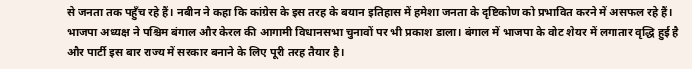से जनता तक पहुँच रहे हैं। नबीन ने कहा कि कांग्रेस के इस तरह के बयान इतिहास में हमेशा जनता के दृष्टिकोण को प्रभावित करने में असफल रहे हैं।
भाजपा अध्यक्ष ने पश्चिम बंगाल और केरल की आगामी विधानसभा चुनावों पर भी प्रकाश डाला। बंगाल में भाजपा के वोट शेयर में लगातार वृद्धि हुई है और पार्टी इस बार राज्य में सरकार बनाने के लिए पूरी तरह तैयार है।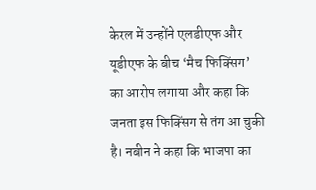केरल में उन्होंने एलडीएफ और यूडीएफ के बीच ‘मैच फिक्सिंग’ का आरोप लगाया और कहा कि जनता इस फिक्सिंग से तंग आ चुकी है। नबीन ने कहा कि भाजपा का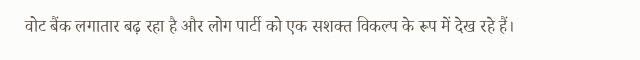वोट बैंक लगातार बढ़ रहा है और लोग पार्टी को एक सशक्त विकल्प के रूप में देख रहे हैं।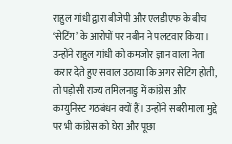राहुल गांधी द्वारा बीजेपी और एलडीएफ के बीच ‘सेटिंग’ के आरोपों पर नबीन ने पलटवार किया। उन्होंने राहुल गांधी को कमजोर ज्ञान वाला नेता करार देते हुए सवाल उठाया कि अगर सेटिंग होती, तो पड़ोसी राज्य तमिलनाडु में कांग्रेस और कम्युनिस्ट गठबंधन क्यों हैं। उन्होंने सबरीमाला मुद्दे पर भी कांग्रेस को घेरा और पूछा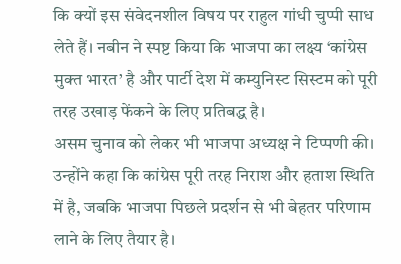कि क्यों इस संवेदनशील विषय पर राहुल गांधी चुप्पी साध लेते हैं। नबीन ने स्पष्ट किया कि भाजपा का लक्ष्य ‘कांग्रेस मुक्त भारत’ है और पार्टी देश में कम्युनिस्ट सिस्टम को पूरी तरह उखाड़ फेंकने के लिए प्रतिबद्ध है।
असम चुनाव को लेकर भी भाजपा अध्यक्ष ने टिप्पणी की। उन्होंने कहा कि कांग्रेस पूरी तरह निराश और हताश स्थिति में है, जबकि भाजपा पिछले प्रदर्शन से भी बेहतर परिणाम लाने के लिए तैयार है।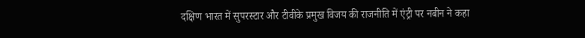दक्षिण भारत में सुपरस्टार और टीवीके प्रमुख विजय की राजनीति में एंट्री पर नबीन ने कहा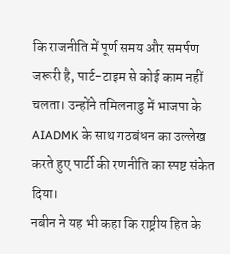कि राजनीति में पूर्ण समय और समर्पण जरूरी है, पार्ट-टाइम से कोई काम नहीं चलता। उन्होंने तमिलनाडु में भाजपा के AIADMK के साथ गठबंधन का उल्लेख करते हुए पार्टी की रणनीति का स्पष्ट संकेत दिया।
नबीन ने यह भी कहा कि राष्ट्रीय हित के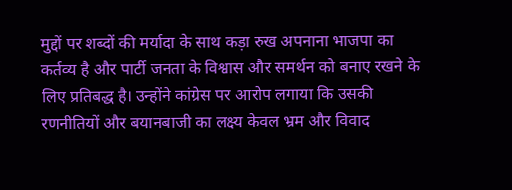मुद्दों पर शब्दों की मर्यादा के साथ कड़ा रुख अपनाना भाजपा का कर्तव्य है और पार्टी जनता के विश्वास और समर्थन को बनाए रखने के लिए प्रतिबद्ध है। उन्होंने कांग्रेस पर आरोप लगाया कि उसकी रणनीतियों और बयानबाजी का लक्ष्य केवल भ्रम और विवाद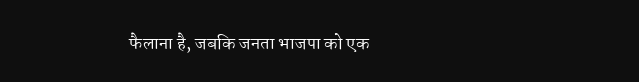फैलाना है, जबकि जनता भाजपा को एक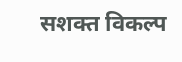सशक्त विकल्प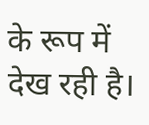के रूप में देख रही है।